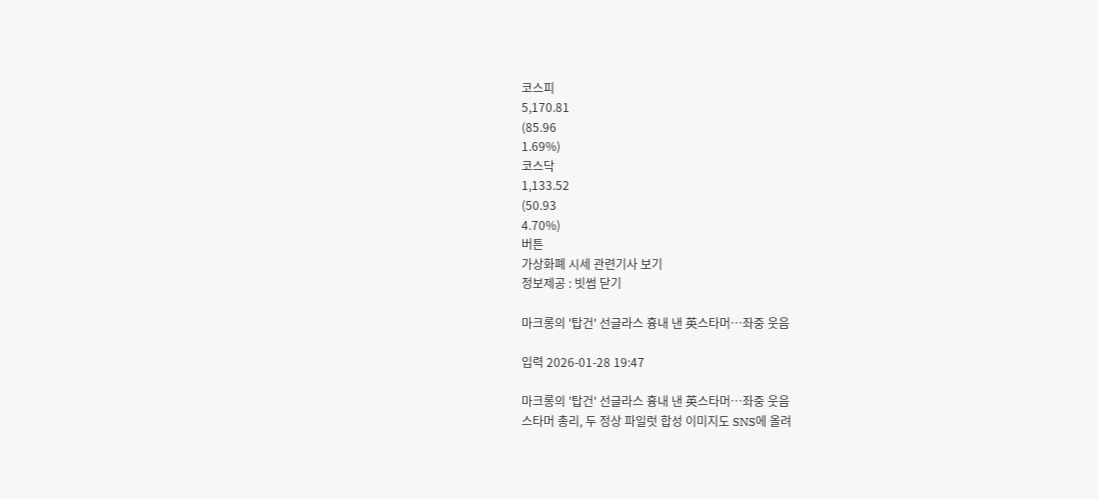코스피
5,170.81
(85.96
1.69%)
코스닥
1,133.52
(50.93
4.70%)
버튼
가상화폐 시세 관련기사 보기
정보제공 : 빗썸 닫기

마크롱의 '탑건' 선글라스 흉내 낸 英스타머…좌중 웃음

입력 2026-01-28 19:47

마크롱의 '탑건' 선글라스 흉내 낸 英스타머…좌중 웃음
스타머 총리, 두 정상 파일럿 합성 이미지도 SNS에 올려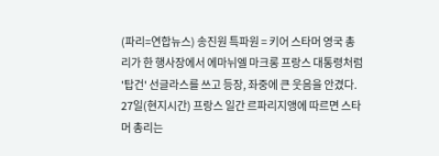(파리=연합뉴스) 송진원 특파원 = 키어 스타머 영국 총리가 한 행사장에서 에마뉘엘 마크롱 프랑스 대통령처럼 '탑건' 선글라스를 쓰고 등장, 좌중에 큰 웃음을 안겼다.
27일(현지시간) 프랑스 일간 르파리지앵에 따르면 스타머 총리는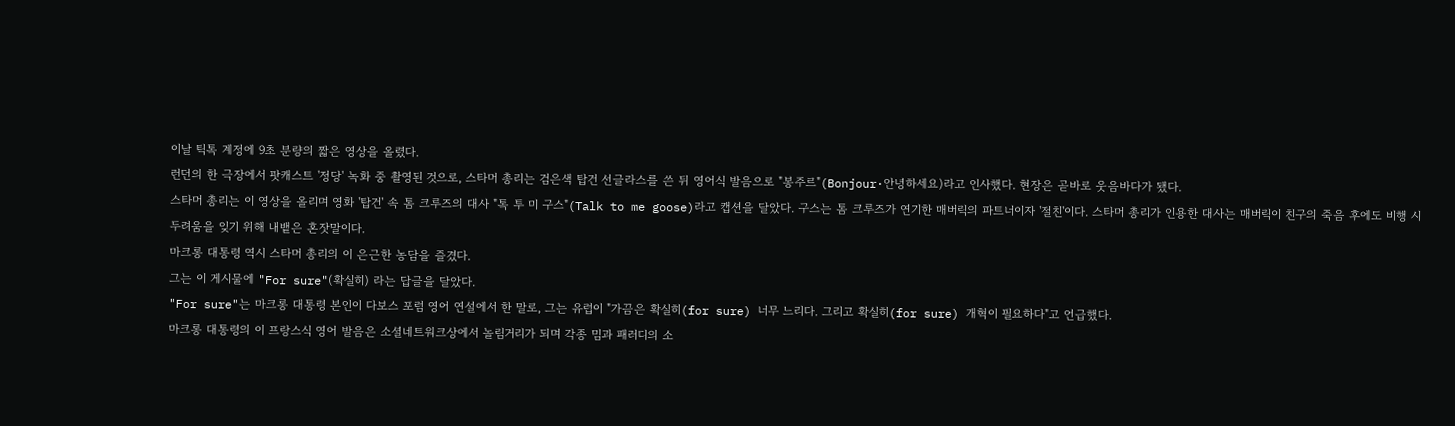이날 틱톡 계정에 9초 분량의 짧은 영상을 올렸다.
런던의 한 극장에서 팟캐스트 '정당' 녹화 중 촬영된 것으로, 스타머 총리는 검은색 탑건 선글라스를 쓴 뒤 영어식 발음으로 "봉주르"(Bonjour·안녕하세요)라고 인사했다. 현장은 곧바로 웃음바다가 됐다.
스타머 총리는 이 영상을 올리며 영화 '탑건' 속 톰 크루즈의 대사 "톡 투 미 구스"(Talk to me goose)라고 캡션을 달았다. 구스는 톰 크루즈가 연기한 매버릭의 파트너이자 '절친'이다. 스타머 총리가 인용한 대사는 매버릭이 친구의 죽음 후에도 비행 시 두려움을 잊기 위해 내뱉은 혼잣말이다.
마크롱 대통령 역시 스타머 총리의 이 은근한 농담을 즐겼다.
그는 이 게시물에 "For sure"(확실히) 라는 답글을 달았다.
"For sure"는 마크롱 대통령 본인이 다보스 포럼 영어 연설에서 한 말로, 그는 유럽이 "가끔은 확실히(for sure) 너무 느리다. 그리고 확실히(for sure) 개혁이 필요하다"고 언급했다.
마크롱 대통령의 이 프랑스식 영어 발음은 소셜네트워크상에서 놀림거리가 되며 각종 밈과 패러디의 소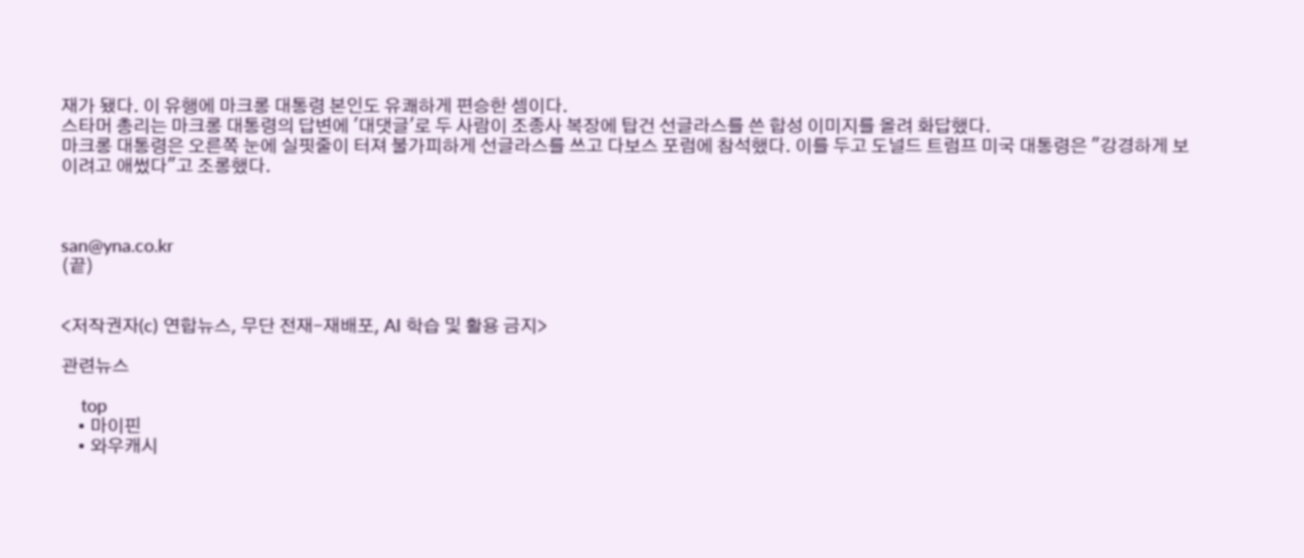재가 됐다. 이 유행에 마크롱 대통령 본인도 유쾌하게 편승한 셈이다.
스타머 총리는 마크롱 대통령의 답변에 '대댓글'로 두 사람이 조종사 복장에 탑건 선글라스를 쓴 합성 이미지를 올려 화답했다.
마크롱 대통령은 오른쪽 눈에 실핏줄이 터져 불가피하게 선글라스를 쓰고 다보스 포럼에 참석했다. 이를 두고 도널드 트럼프 미국 대통령은 "강경하게 보이려고 애썼다"고 조롱했다.



san@yna.co.kr
(끝)


<저작권자(c) 연합뉴스, 무단 전재-재배포, AI 학습 및 활용 금지>

관련뉴스

    top
    • 마이핀
    • 와우캐시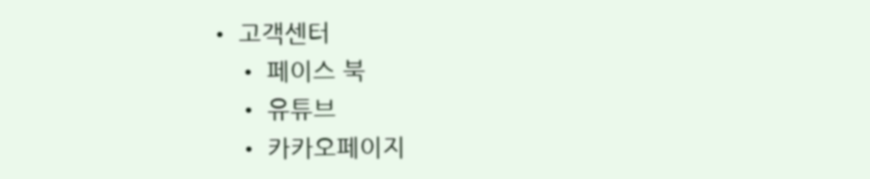• 고객센터
    • 페이스 북
    • 유튜브
    • 카카오페이지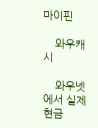마이핀

    와우캐시

    와우넷에서 실제 현금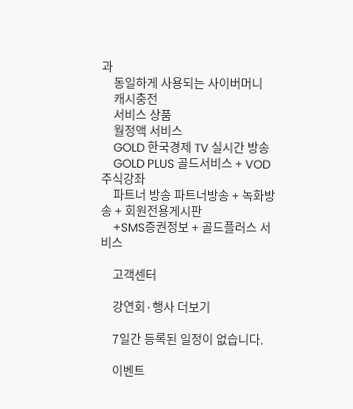과
    동일하게 사용되는 사이버머니
    캐시충전
    서비스 상품
    월정액 서비스
    GOLD 한국경제 TV 실시간 방송
    GOLD PLUS 골드서비스 + VOD 주식강좌
    파트너 방송 파트너방송 + 녹화방송 + 회원전용게시판
    +SMS증권정보 + 골드플러스 서비스

    고객센터

    강연회·행사 더보기

    7일간 등록된 일정이 없습니다.

    이벤트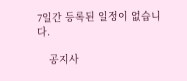7일간 등록된 일정이 없습니다.

    공지사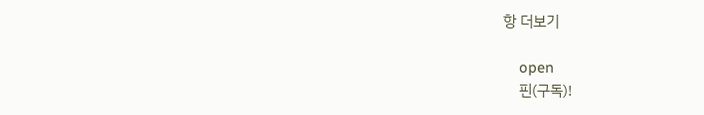항 더보기

    open
    핀(구독)!